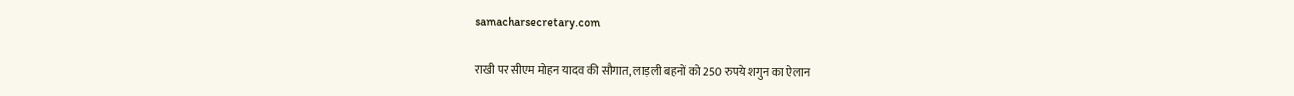samacharsecretary.com

राखी पर सीएम मोहन यादव की सौगात, लाड़ली बहनों को 250 रुपये शगुन का ऐलान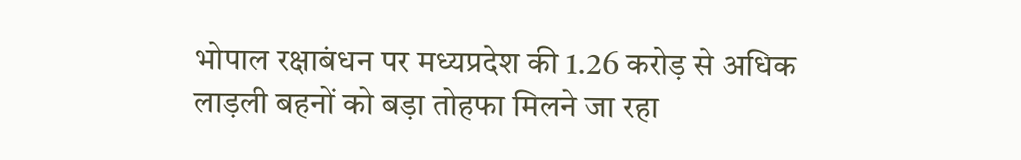भोपाल रक्षाबंधन पर मध्यप्रदेश की 1.26 करोड़ से अधिक लाड़ली बहनों को बड़ा तोहफा मिलने जा रहा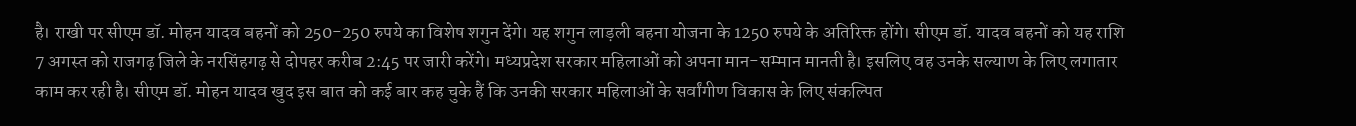है। राखी पर सीएम डॉ. मोहन यादव बहनों को 250-250 रुपये का विशेष शगुन देंगे। यह शगुन लाड़ली बहना योजना के 1250 रुपये के अतिरिक्त होंगे। सीएम डॉ. यादव बहनों को यह राशि 7 अगस्त को राजगढ़ जिले के नरसिंहगढ़ से दोपहर करीब 2:45 पर जारी करेंगे। मध्यप्रदेश सरकार महिलाओं को अपना मान-सम्मान मानती है। इसलिए वह उनके सल्याण के लिए लगातार काम कर रही है। सीएम डॉ. मोहन यादव खुद इस बात को कई बार कह चुके हैं कि उनकी सरकार महिलाओं के सर्वांगीण विकास के लिए संकल्पित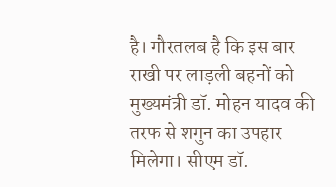है। गौरतलब है कि इस बार राखी पर लाड़ली बहनों को मुख्यमंत्री डॉ. मोहन यादव की तरफ से शगुन का उपहार मिलेगा। सीएम डॉ.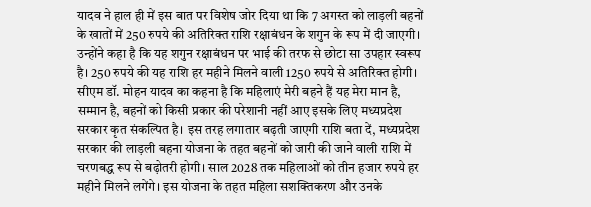यादव ने हाल ही में इस बात पर विशेष जोर दिया था कि 7 अगस्त को लाड़ली बहनों के खातों में 250 रुपये की अतिरिक्त राशि रक्षाबंधन के शगुन के रूप में दी जाएगी। उन्होंने कहा है कि यह शगुन रक्षाबंधन पर भाई की तरफ से छोटा सा उपहार स्वरूप है। 250 रुपये की यह राशि हर महीने मिलने वाली 1250 रुपये से अतिरिक्त होगी। सीएम डॉ. मोहन यादव का कहना है कि महिलाएं मेरी बहने हैं यह मेरा मान है, सम्मान है, बहनों को किसी प्रकार की परेशानी नहीं आए इसके लिए मध्यप्रदेश सरकार कृत संकल्पित है। इस तरह लगातार बढ़ती जाएगी राशि बता दें, मध्यप्रदेश सरकार की लाड़ली बहना योजना के तहत बहनों को जारी की जाने वाली राशि में चरणबद्ध रूप से बढ़ोतरी होगी। साल 2028 तक महिलाओं को तीन हजार रुपये हर महीने मिलने लगेंगे। इस योजना के तहत महिला सशक्तिकरण और उनके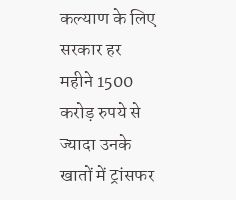कल्याण के लिए सरकार हर महीने 1500 करोड़ रुपये से ज्यादा उनके खातों में ट्रांसफर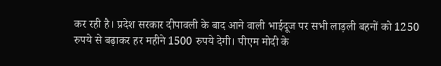कर रही है। प्रदेश सरकार दीपावली के बाद आने वाली भाईदूज पर सभी लाड़ली बहनों को 1250 रुपये से बढ़ाकर हर महीने 1500 रुपये देगी। पीएम मोदी के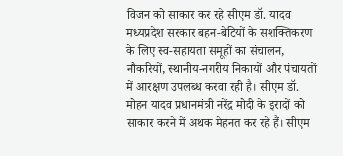विजन को साकार कर रहे सीएम डॉ. यादव मध्यप्रदेश सरकार बहन-बेटियों के सशक्तिकरण के ‍लिए स्व-सहायता समूहों का संचालन, नौकरियों, स्थानीय-नगरीय निकायों और पंचायतों में आरक्षण उपलब्ध करवा रही है। सीएम डॉ. मोहन यादव प्रधानमंत्री नरेंद्र मोदी के इरादों को साकार करने में अथक मेहनत कर रहे हैं। सीएम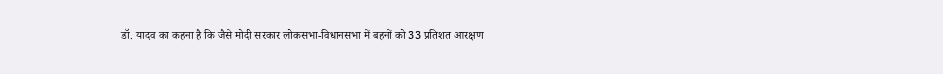डॉ. यादव का कहना है कि जैसे मोदी सरकार लोकसभा-विधानसभा में बहनों को 33 प्रतिशत आरक्षण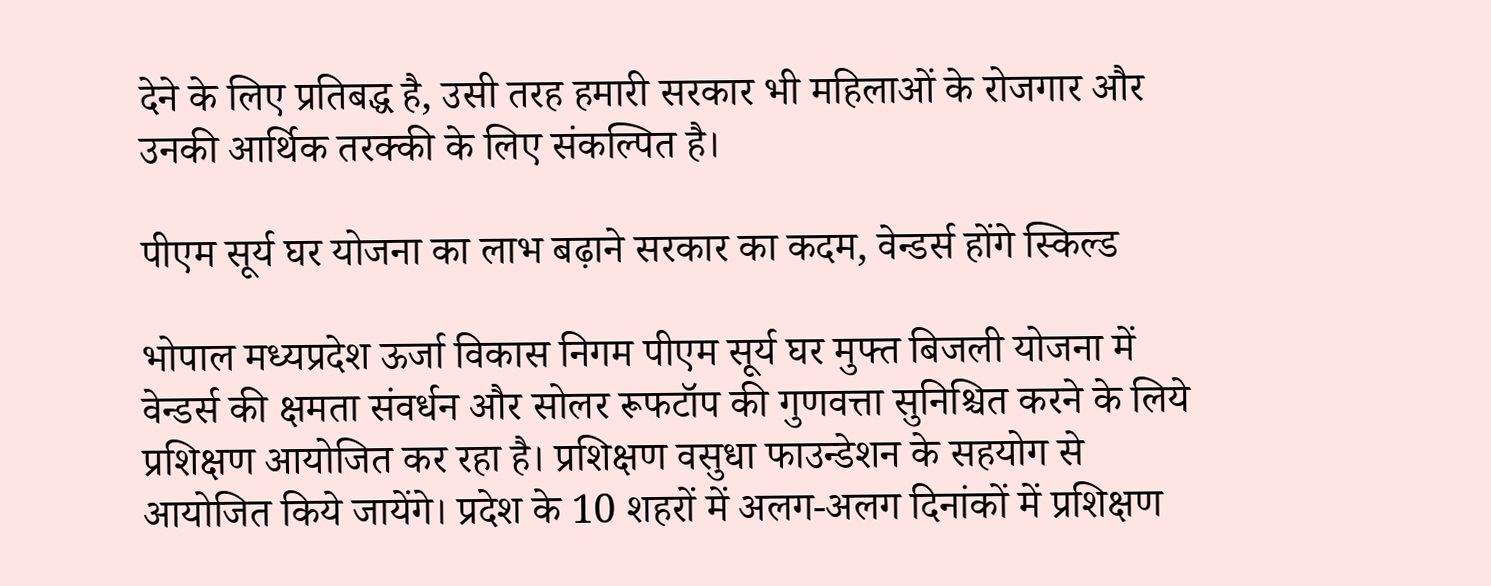देने के लिए प्रतिबद्ध है, उसी तरह हमारी सरकार भी महिलाओं के रोजगार और उनकी आर्थिक तरक्की के लिए संकल्पित है।

पीएम सूर्य घर योजना का लाभ बढ़ाने सरकार का कदम, वेन्डर्स होंगे स्किल्ड

भोपाल मध्यप्रदेश ऊर्जा विकास निगम पीएम सूर्य घर मुफ्त बिजली योजना में वेन्डर्स की क्षमता संवर्धन और सोलर रूफटॉप की गुणवत्ता सुनिश्चित करने के लिये प्रशिक्षण आयोजित कर रहा है। प्रशिक्षण वसुधा फाउन्डेशन के सहयोग से आयोजित किये जायेंगे। प्रदेश के 10 शहरों में अलग-अलग दिनांकों में प्रशिक्षण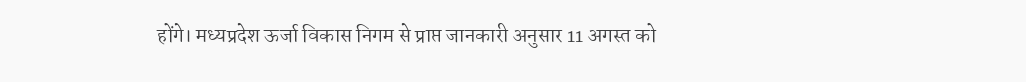होंगे। मध्यप्रदेश ऊर्जा विकास निगम से प्राप्त जानकारी अनुसार 11 अगस्त को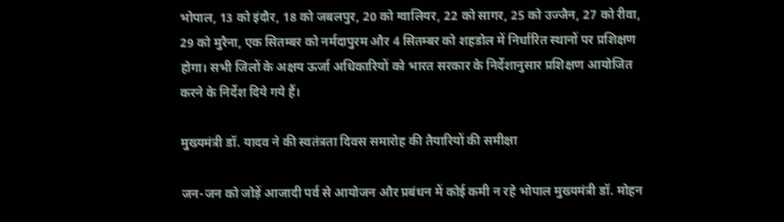भोपाल, 13 को इंदौर, 18 को जबलपुर, 20 को ग्वालियर, 22 को सागर, 25 को उज्जैन, 27 को रीवा, 29 को मुरैना, एक सितम्बर को नर्मदापुरम और 4 सितम्बर को शहडोल में निर्धारित स्थानों पर प्रशिक्षण होगा। सभी जिलों के अक्षय ऊर्जा अधिकारियों को भारत सरकार के निर्देशानुसार प्रशिक्षण आयोजित करने के निर्देश दिये गये हैं।

मुख्यमंत्री डॉ. यादव ने की स्वतंत्रता दिवस समारोह की तैयारियों की समीक्षा

जन-जन को जोड़ें आजादी पर्व से आयोजन और प्रबंधन में कोई कमी न रहे भोपाल मुख्यमंत्री डॉ. मोहन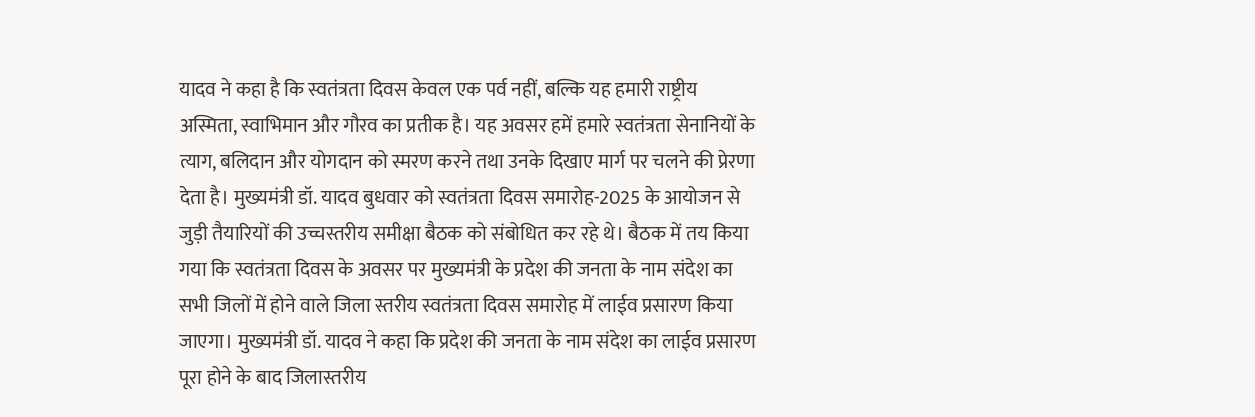यादव ने कहा है कि स्वतंत्रता दिवस केवल एक पर्व नहीं, बल्कि यह हमारी राष्ट्रीय अस्मिता, स्वाभिमान और गौरव का प्रतीक है। यह अवसर हमें हमारे स्वतंत्रता सेनानियों के त्याग, बलिदान और योगदान को स्मरण करने तथा उनके दिखाए मार्ग पर चलने की प्रेरणा देता है। मुख्यमंत्री डॉ. यादव बुधवार को स्वतंत्रता दिवस समारोह-2025 के आयोजन से जुड़ी तैयारियों की उच्चस्तरीय समीक्षा बैठक को संबोधित कर रहे थे। बैठक में तय किया गया कि स्वतंत्रता दिवस के अवसर पर मुख्यमंत्री के प्रदेश की जनता के नाम संदेश का सभी जिलों में होने वाले जिला स्तरीय स्वतंत्रता दिवस समारोह में लाईव प्रसारण किया जाएगा। मुख्यमंत्री डॉ. यादव ने कहा कि प्रदेश की जनता के नाम संदेश का लाईव प्रसारण पूरा होने के बाद जिलास्तरीय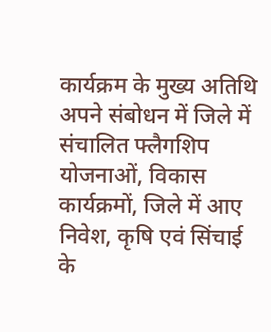कार्यक्रम के मुख्य अतिथि अपने संबोधन में जिले में संचालित फ्लैगशिप योजनाओं, विकास कार्यक्रमों, जिले में आए निवेश, कृषि एवं सिंचाई के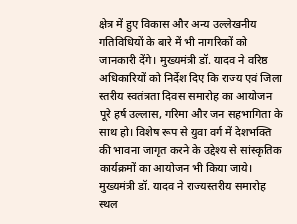क्षेत्र में हुए विकास और अन्य उल्लेखनीय गतिविधियों के बारे में भी नागरिकों को जानकारी देंगे। मुख्यमंत्री डॉ. यादव ने वरिष्ठ अधिकारियों को निर्देश दिए कि राज्य एवं जिला स्तरीय स्वतंत्रता दिवस समारोह का आयोजन पूरे हर्ष उल्लास, गरिमा और जन सहभागिता के साथ हो। विशेष रूप से युवा वर्ग में देशभक्ति की भावना जागृत करने के उद्देश्य से सांस्कृतिक कार्यक्रमों का आयोजन भी किया जाये। मुख्यमंत्री डॉ. यादव ने राज्यस्तरीय समारोह स्थल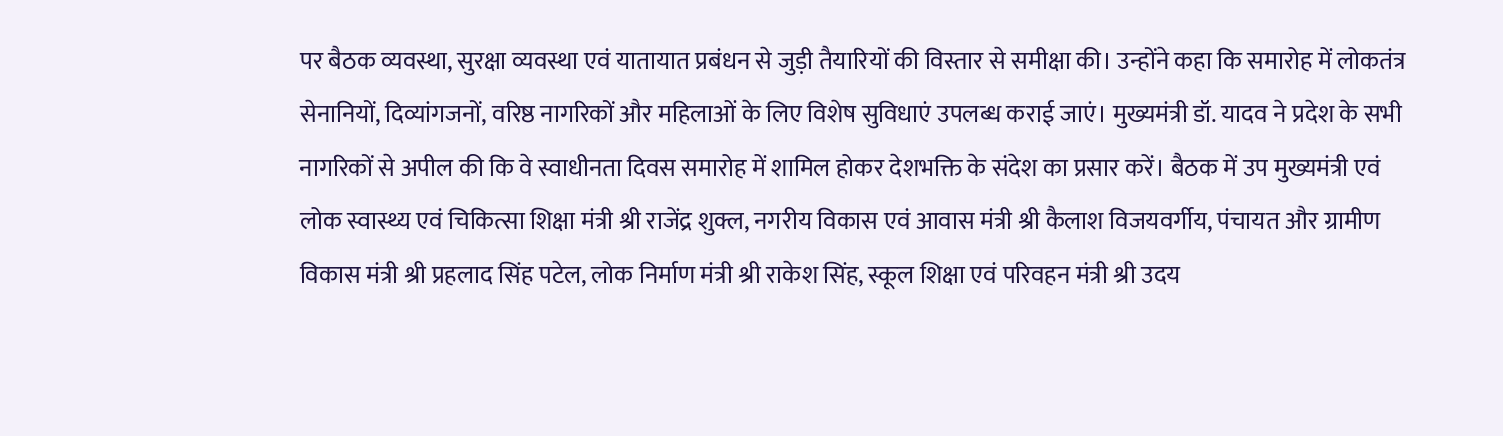पर बैठक व्यवस्था, सुरक्षा व्यवस्था एवं यातायात प्रबंधन से जुड़ी तैयारियों की विस्तार से समीक्षा की। उन्होंने कहा कि समारोह में लोकतंत्र सेनानियों, दिव्यांगजनों, वरिष्ठ नागरिकों और महिलाओं के लिए विशेष सुविधाएं उपलब्ध कराई जाएं। मुख्यमंत्री डॉ. यादव ने प्रदेश के सभी नागरिकों से अपील की कि वे स्वाधीनता दिवस समारोह में शामिल होकर देशभक्ति के संदेश का प्रसार करें। बैठक में उप मुख्यमंत्री एवं लोक स्वास्थ्य एवं चिकित्सा शिक्षा मंत्री श्री राजेंद्र शुक्ल, नगरीय विकास एवं आवास मंत्री श्री कैलाश विजयवर्गीय, पंचायत और ग्रामीण विकास मंत्री श्री प्रहलाद सिंह पटेल, लोक निर्माण मंत्री श्री राकेश सिंह, स्कूल शिक्षा एवं परिवहन मंत्री श्री उदय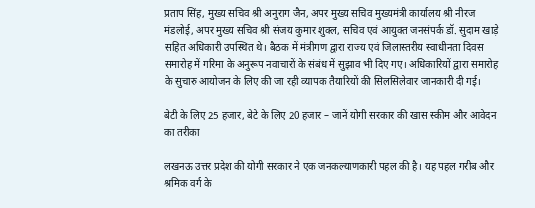प्रताप सिंह, मुख्य सचिव श्री अनुराग जैन, अपर मुख्य सचिव मुख्यमंत्री कार्यालय श्री नीरज मंडलोई, अपर मुख्य सचिव श्री संजय कुमार शुक्ल, सचिव एवं आयुक्त जनसंपर्क डॉ. सुदाम खाड़े सहित अधिकारी उपस्थित थे। बैठक में मंत्रीगण द्वारा राज्य एवं जिलास्तरीय स्वाधीनता दिवस समारोह में गरिमा के अनुरूप नवाचारों के संबंध में सुझाव भी दिए गए। अधिकारियों द्वारा समारोह के सुचारु आयोजन के लिए की जा रही व्यापक तैयारियों की सिलसिलेवार जानकारी दी गई।

बेटी के लिए 25 हजार, बेटे के लिए 20 हजार – जानें योगी सरकार की खास स्कीम और आवेदन का तरीका

लखनऊ उत्तर प्रदेश की योगी सरकार ने एक जनकल्याणकारी पहल की है। यह पहल गरीब और श्रमिक वर्ग के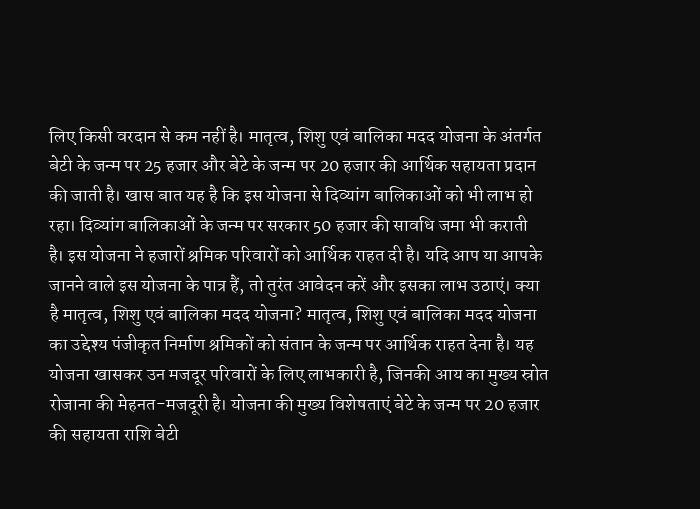लिए किसी वरदान से कम नहीं है। मातृत्व, शिशु एवं बालिका मदद योजना के अंतर्गत बेटी के जन्म पर 25 हजार और बेटे के जन्म पर 20 हजार की आर्थिक सहायता प्रदान की जाती है। खास बात यह है कि इस योजना से दिव्यांग बालिकाओं को भी लाभ हो रहा। दिव्यांग बालिकाओं के जन्म पर सरकार 50 हजार की सावधि जमा भी कराती है। इस योजना ने हजारों श्रमिक परिवारों को आर्थिक राहत दी है। यदि आप या आपके जानने वाले इस योजना के पात्र हैं, तो तुरंत आवेदन करें और इसका लाभ उठाएं। क्या है मातृत्व, शिशु एवं बालिका मदद योजना? मातृत्व, शिशु एवं बालिका मदद योजना का उद्देश्य पंजीकृत निर्माण श्रमिकों को संतान के जन्म पर आर्थिक राहत देना है। यह योजना खासकर उन मजदूर परिवारों के लिए लाभकारी है, जिनकी आय का मुख्य स्रोत रोजाना की मेहनत-मजदूरी है। योजना की मुख्य विशेषताएं बेटे के जन्म पर 20 हजार की सहायता राशि बेटी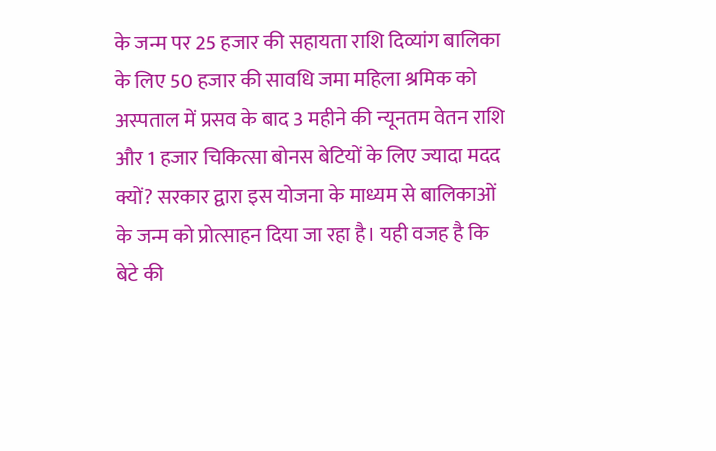के जन्म पर 25 हजार की सहायता राशि दिव्यांग बालिका के लिए 50 हजार की सावधि जमा महिला श्रमिक को अस्पताल में प्रसव के बाद 3 महीने की न्यूनतम वेतन राशि और 1 हजार चिकित्सा बोनस बेटियों के लिए ज्यादा मदद क्यों? सरकार द्वारा इस योजना के माध्यम से बालिकाओं के जन्म को प्रोत्साहन दिया जा रहा है। यही वजह है कि बेटे की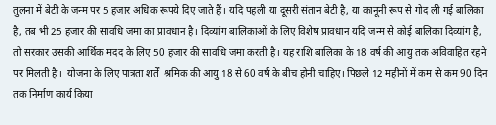तुलना में बेटी के जन्म पर 5 हजार अधिक रूपये दिए जाते हैं। यदि पहली या दूसरी संतान बेटी है, या कानूनी रूप से गोद ली गई बालिका है, तब भी 25 हजार की सावधि जमा का प्रावधान है। दिव्यांग बालिकाओं के लिए विशेष प्रावधान यदि जन्म से कोई बालिका दिव्यांग है, तो सरकार उसकी आर्थिक मदद के लिए 50 हजार की सावधि जमा करती है। यह राशि बालिका के 18 वर्ष की आयु तक अविवाहित रहने पर मिलती है।  योजना के लिए पात्रता शर्तें  श्रमिक की आयु 18 से 60 वर्ष के बीच होनी चाहिए। पिछले 12 महीनों में कम से कम 90 दिन तक निर्माण कार्य किया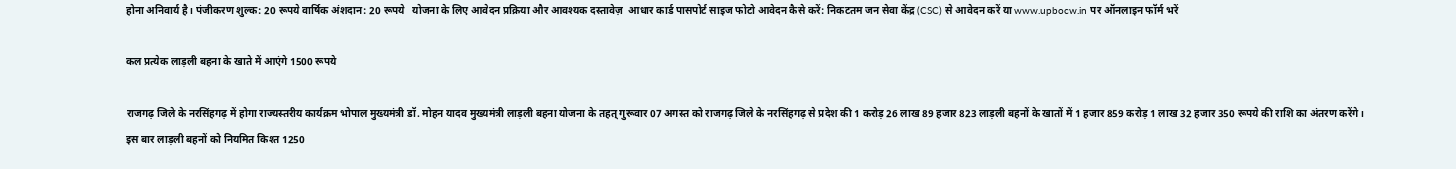होना अनिवार्य है। पंजीकरण शुल्क: 20 रूपये वार्षिक अंशदान: 20 रूपये   योजना के लिए आवेदन प्रक्रिया और आवश्यक दस्तावेज़  आधार कार्ड पासपोर्ट साइज फोटो आवेदन कैसे करें: निकटतम जन सेवा केंद्र (CSC) से आवेदन करें या www.upbocw.in पर ऑनलाइन फॉर्म भरें

कल प्रत्येक लाड़ली बहना के खाते में आएंगे 1500 रूपये

राजगढ़ जिले के नरसिंहगढ़ में होगा राज्यस्तरीय कार्यक्रम भोपाल मुख्यमंत्री डॉ. मोहन यादव मुख्यमंत्री लाड़ली बहना योजना के तहत् गुरूवार 07 अगस्त को राजगढ़ जिले के नरसिंहगढ़ से प्रदेश की 1 करोड़ 26 लाख 89 हजार 823 लाड़ली बहनों के खातों में 1 हजार 859 करोड़ 1 लाख 32 हजार 350 रूपये की राशि का अंतरण करेंगे। इस बार लाड़ली बहनों को नियमित किश्त 1250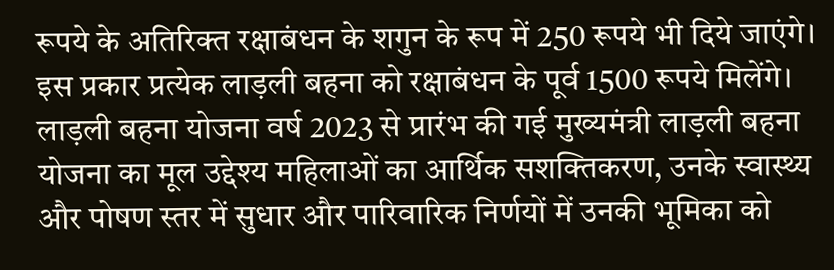रूपये के अतिरिक्त रक्षाबंधन के शगुन के रूप में 250 रूपये भी दिये जाएंगे। इस प्रकार प्रत्येक लाड़ली बहना को रक्षाबंधन के पूर्व 1500 रूपये मिलेंगे। लाड़ली बहना योजना वर्ष 2023 से प्रारंभ की गई मुख्यमंत्री लाड़ली बहना योजना का मूल उद्देश्य महिलाओं का आर्थिक सशक्तिकरण, उनके स्वास्थ्य और पोषण स्तर में सुधार और पारिवारिक निर्णयों में उनकी भूमिका को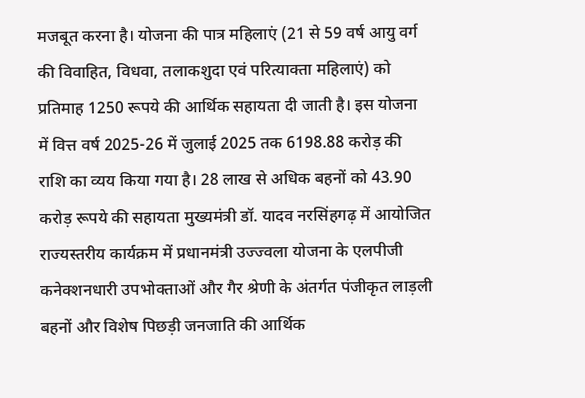मजबूत करना है। योजना की पात्र महिलाएं (21 से 59 वर्ष आयु वर्ग की विवाहित, विधवा, तलाकशुदा एवं परित्याक्ता महिलाएं) को प्रतिमाह 1250 रूपये की आर्थिक सहायता दी जाती है। इस योजना में वित्त वर्ष 2025-26 में जुलाई 2025 तक 6198.88 करोड़ की राशि का व्यय किया गया है। 28 लाख से अधिक बहनों को 43.90 करोड़ रूपये की सहायता मुख्यमंत्री डॉ. यादव नरसिंहगढ़ में आयोजित राज्यस्तरीय कार्यक्रम में प्रधानमंत्री उज्ज्वला योजना के एलपीजी कनेक्शनधारी उपभोक्ताओं और गैर श्रेणी के अंतर्गत पंजीकृत लाड़ली बहनों और विशेष पिछड़ी जनजाति की आर्थिक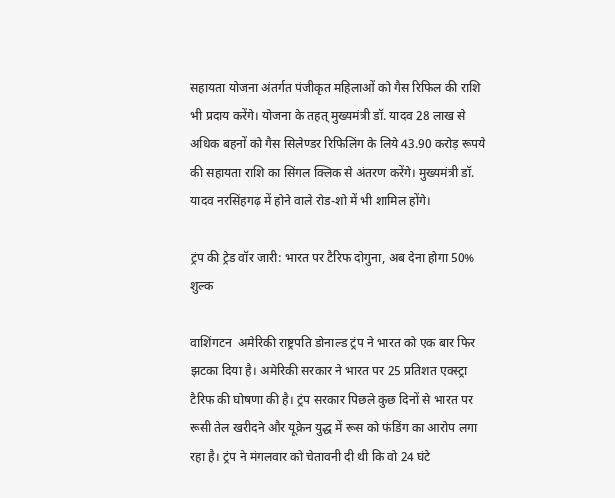सहायता योजना अंतर्गत पंजीकृत महिलाओं को गैस रिफिल की राशि भी प्रदाय करेंगे। योजना के तहत् मुख्यमंत्री डॉ. यादव 28 लाख से अधिक बहनों को गैस सिलेण्डर रिफिलिंग के लिये 43.90 करोड़ रूपये की सहायता राशि का सिंगल क्लिक से अंतरण करेंगे। मुख्यमंत्री डॉ. यादव नरसिंहगढ़ में होने वाले रोड-शो में भी शामिल होंगे।

ट्रंप की ट्रेड वॉर जारी: भारत पर टैरिफ दोगुना, अब देना होगा 50% शुल्क

वाशिंगटन  अमेरिकी राष्ट्रपति डोनाल्ड ट्रंप ने भारत को एक बार फिर झटका दिया है। अमेरिकी सरकार ने भारत पर 25 प्रतिशत एक्स्ट्रा टैरिफ की घोषणा की है। ट्रंप सरकार पिछले कुछ दिनों से भारत पर रूसी तेल खरीदने और यूक्रेन युद्ध में रूस को फंडिंग का आरोप लगा रहा है। ट्रंप ने मंगलवार को चेतावनी दी थी कि वो 24 घंटे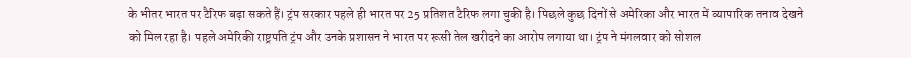के भीतर भारत पर टैरिफ बढ़ा सकते हैं। ट्रंप सरकार पहले ही भारत पर 25 प्रतिशत टैरिफ लगा चुकी है। पिछले कुछ दिनों से अमेरिका और भारत में व्यापारिक तनाव देखने को मिल रहा है। पहले अमेरिकी राष्ट्रपति ट्रंप और उनके प्रशासन ने भारत पर रूसी तेल खरीदने का आरोप लगाया था। ट्रंप ने मंगलवार को सोशल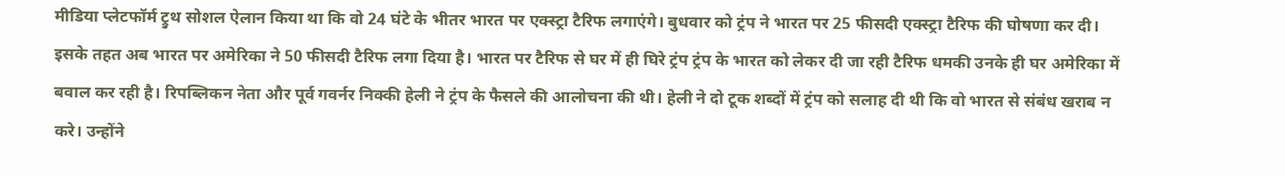मीडिया प्लेटफॉर्म ट्रुथ सोशल ऐलान किया था कि वो 24 घंटे के भीतर भारत पर एक्स्ट्रा टैरिफ लगाएंगे। बुधवार को ट्रंप ने भारत पर 25 फीसदी एक्स्ट्रा टैरिफ की घोषणा कर दी। इसके तहत अब भारत पर अमेरिका ने 50 फीसदी टैरिफ लगा दिया है। भारत पर टैरिफ से घर में ही घिरे ट्रंप ट्रंप के भारत को लेकर दी जा रही टैरिफ धमकी उनके ही घर अमेरिका में बवाल कर रही है। रिपब्लिकन नेता और पूर्व गवर्नर निक्की हेली ने ट्रंप के फैसले की आलोचना की थी। हेली ने दो टूक शब्दों में ट्रंप को सलाह दी थी कि वो भारत से संबंध खराब न करे। उन्होंने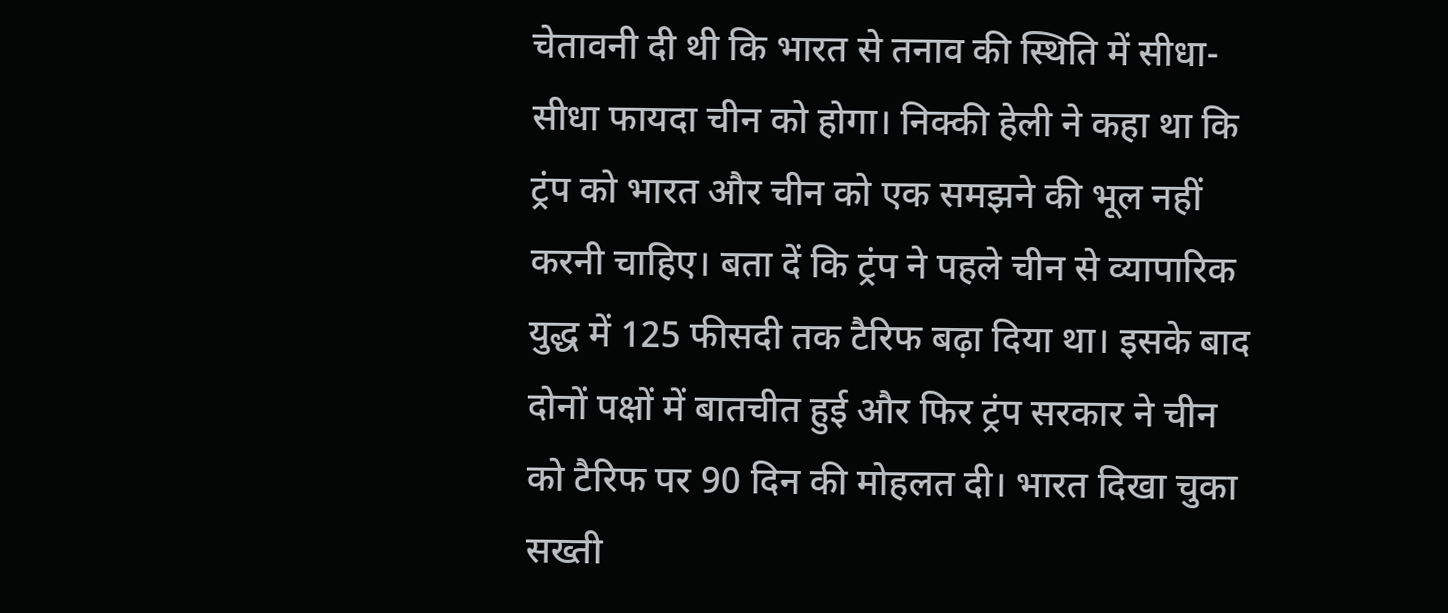चेतावनी दी थी कि भारत से तनाव की स्थिति में सीधा-सीधा फायदा चीन को होगा। निक्की हेली ने कहा था कि ट्रंप को भारत और चीन को एक समझने की भूल नहीं करनी चाहिए। बता दें कि ट्रंप ने पहले चीन से व्यापारिक युद्ध में 125 फीसदी तक टैरिफ बढ़ा दिया था। इसके बाद दोनों पक्षों में बातचीत हुई और फिर ट्रंप सरकार ने चीन को टैरिफ पर 90 दिन की मोहलत दी। भारत दिखा चुका सख्ती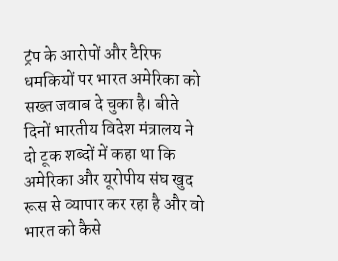ट्रंप के आरोपों और टैरिफ धमकियों पर भारत अमेरिका को सख्त जवाब दे चुका है। बीते दिनों भारतीय विदेश मंत्रालय ने दो टूक शब्दों में कहा था कि अमेरिका और यूरोपीय संघ खुद रूस से व्यापार कर रहा है और वो भारत को कैसे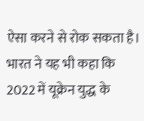ऐसा करने से रोक सकता है। भारत ने यह भी कहा कि 2022 में यूक्रेन युद्ध के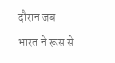दौरान जब भारत ने रूस से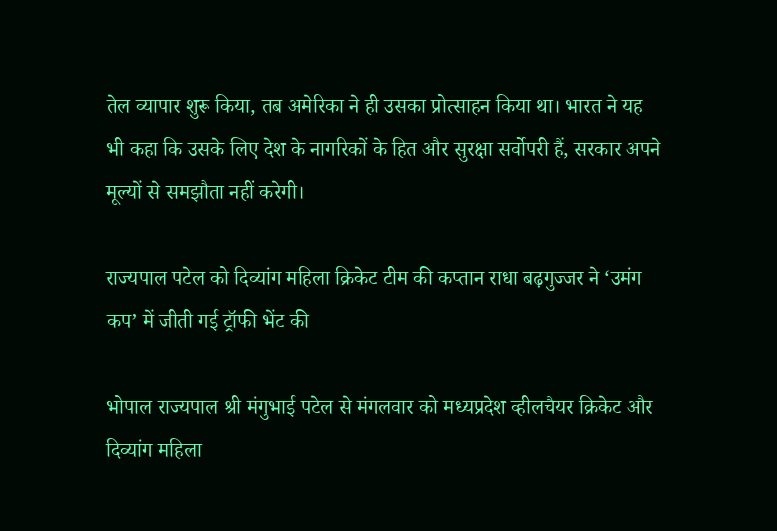तेल व्यापार शुरू किया, तब अमेरिका ने ही उसका प्रोत्साहन किया था। भारत ने यह भी कहा कि उसके लिए देश के नागरिकों के हित और सुरक्षा सर्वोपरी हैं, सरकार अपने मूल्यों से समझौता नहीं करेगी।

राज्यपाल पटेल को दिव्यांग महिला क्रिकेट टीम की कप्तान राधा बढ़गुज्जर ने ‘उमंग कप’ में जीती गई ट्रॉफी भेंट की

भोपाल राज्यपाल श्री मंगुभाई पटेल से मंगलवार को मध्यप्रदेश व्हीलचैयर क्रिकेट और दिव्यांग महिला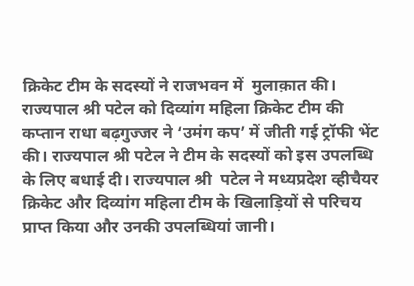क्रिकेट टीम के सदस्यों ने राजभवन में  मुलाक़ात की। राज्यपाल श्री पटेल को दिव्यांग महिला क्रिकेट टीम की कप्तान राधा बढ़गुज्जर ने ‘उमंग कप’ में जीती गई ट्रॉफी भेंट की। राज्यपाल श्री पटेल ने टीम के सदस्यों को इस उपलब्धि के लिए बधाई दी। राज्यपाल श्री  पटेल ने मध्यप्रदेश व्हीचैयर क्रिकेट और दिव्यांग महिला टीम के खिलाड़ियों से परिचय प्राप्त किया और उनकी उपलब्धियां जानी।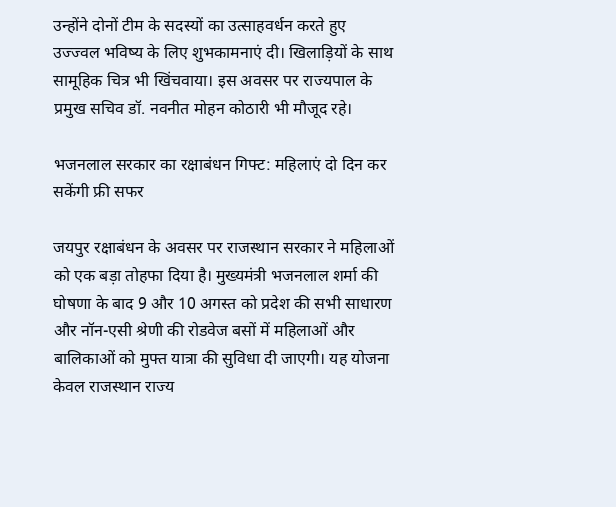उन्होंने दोनों टीम के सदस्यों का उत्साहवर्धन करते हुए उज्ज्वल भविष्य के लिए शुभकामनाएं दी। खिलाड़ियों के साथ सामूहिक चित्र भी खिंचवाया। इस अवसर पर राज्यपाल के प्रमुख सचिव डॉ. नवनीत मोहन कोठारी भी मौजूद रहे।

भजनलाल सरकार का रक्षाबंधन गिफ्ट: महिलाएं दो दिन कर सकेंगी फ्री सफर

जयपुर रक्षाबंधन के अवसर पर राजस्थान सरकार ने महिलाओं को एक बड़ा तोहफा दिया है। मुख्यमंत्री भजनलाल शर्मा की घोषणा के बाद 9 और 10 अगस्त को प्रदेश की सभी साधारण और नॉन-एसी श्रेणी की रोडवेज बसों में महिलाओं और बालिकाओं को मुफ्त यात्रा की सुविधा दी जाएगी। यह योजना केवल राजस्थान राज्य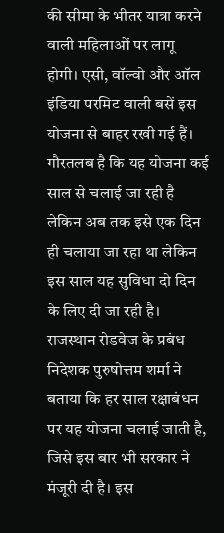की सीमा के भीतर यात्रा करने वाली महिलाओं पर लागू होगी। एसी, वॉल्वो और ऑल इंडिया परमिट वाली बसें इस योजना से बाहर रखी गई हैं। गौरतलब है कि यह योजना कई साल से चलाई जा रही है लेकिन अब तक इसे एक दिन ही चलाया जा रहा था लेकिन इस साल यह सुविधा दो दिन के लिए दी जा रही है। राजस्थान रोडवेज के प्रबंध निदेशक पुरुषोत्तम शर्मा ने बताया कि हर साल रक्षाबंधन पर यह योजना चलाई जाती है, जिसे इस बार भी सरकार ने मंजूरी दी है। इस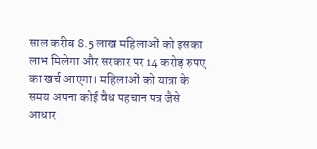साल करीब 8.5 लाख महिलाओं को इसका लाभ मिलेगा और सरकार पर 14 करोड़ रुपए का खर्च आएगा। महिलाओं को यात्रा के समय अपना कोई वैध पहचान पत्र जैसे आधार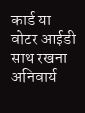कार्ड या वोटर आईडी साथ रखना अनिवार्य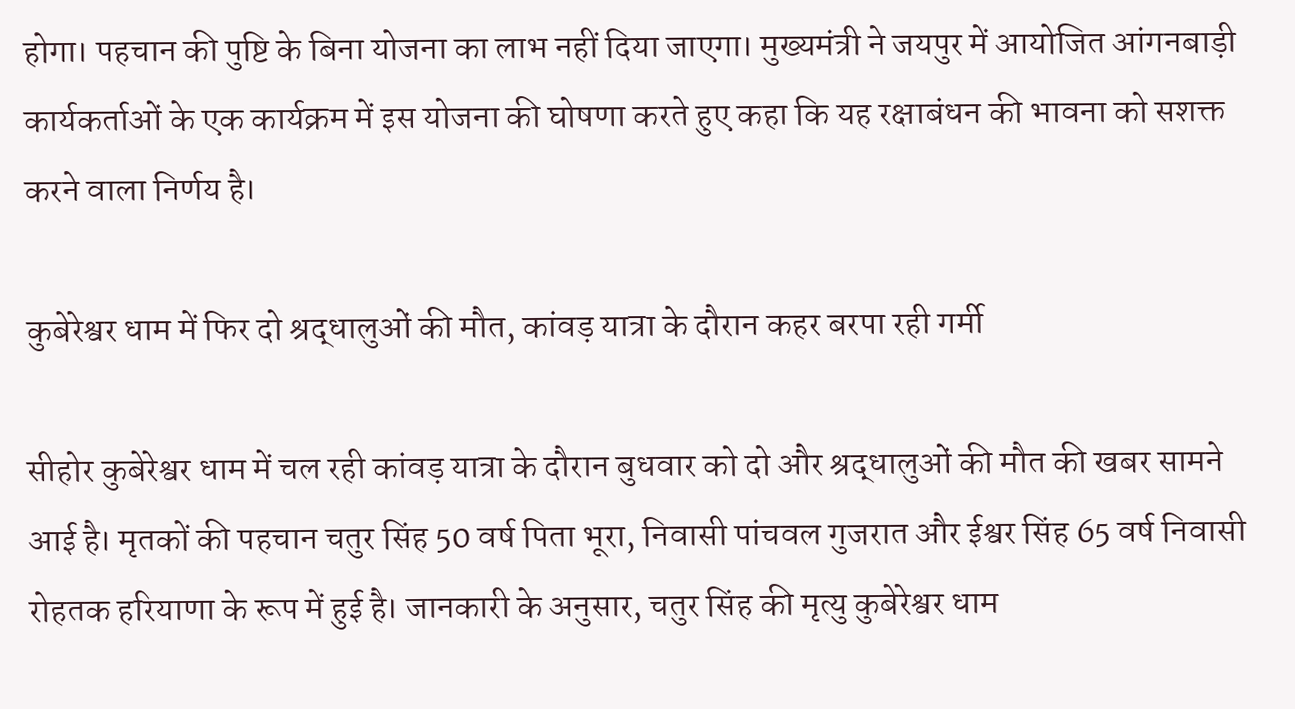होगा। पहचान की पुष्टि के बिना योजना का लाभ नहीं दिया जाएगा। मुख्यमंत्री ने जयपुर में आयोजित आंगनबाड़ी कार्यकर्ताओं के एक कार्यक्रम में इस योजना की घोषणा करते हुए कहा कि यह रक्षाबंधन की भावना को सशक्त करने वाला निर्णय है।

कुबेरेश्वर धाम में फिर दो श्रद्धालुओं की मौत, कांवड़ यात्रा के दौरान कहर बरपा रही गर्मी

सीहोर कुबेरेश्वर धाम में चल रही कांवड़ यात्रा के दौरान बुधवार को दो और श्रद्धालुओं की मौत की खबर सामने आई है। मृतकों की पहचान चतुर सिंह 50 वर्ष पिता भूरा, निवासी पांचवल गुजरात और ईश्वर सिंह 65 वर्ष निवासी रोहतक हरियाणा के रूप में हुई है। जानकारी के अनुसार, चतुर सिंह की मृत्यु कुबेरेश्वर धाम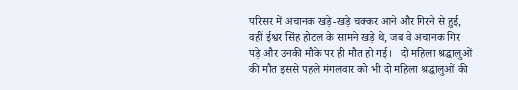परिसर में अचानक खड़े-खड़े चक्कर आने और गिरने से हुई, वहीं ईश्वर सिंह होटल के सामने खड़े थे, जब वे अचानक गिर पड़े और उनकी मौके पर ही मौत हो गई।   दो महिला श्रद्धालुओं की मौत इससे पहले मंगलवार को भी दो महिला श्रद्धालुओं की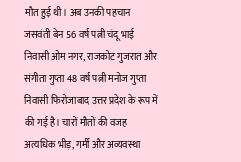मौत हुई थी। अब उनकी पहचान जसवंती बेन 56 वर्ष पत्नी चंदू भाई निवासी ओम नगर, राजकोट गुजरात और संगीता गुप्ता 48 वर्ष पत्नी मनोज गुप्ता निवासी फिरोजाबाद उत्तर प्रदेश के रूप में की गई है। चारों मौतों की वजह अत्यधिक भीड़, गर्मी और अव्यवस्था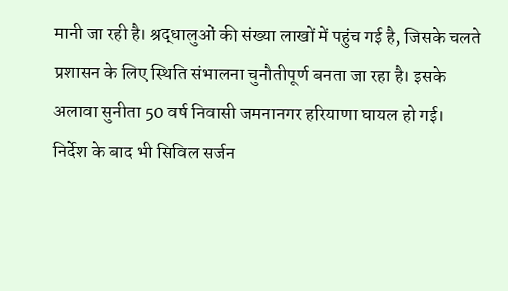मानी जा रही है। श्रद्धालुओं की संख्या लाखों में पहुंच गई है, जिसके चलते प्रशासन के लिए स्थिति संभालना चुनौतीपूर्ण बनता जा रहा है। इसके अलावा सुनीता 50 वर्ष निवासी जमनानगर हरियाणा घायल हो गई। निर्देश के बाद भी सिविल सर्जन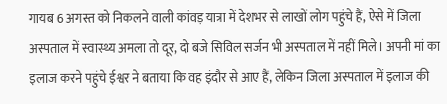गायब 6 अगस्त को निकलने वाली कांवड़ यात्रा में देशभर से लाखों लोग पहुंचे हैं, ऐसे में जिला अस्पताल में स्वास्थ्य अमला तो दूर, दो बजे सिविल सर्जन भी अस्पताल में नहीं मिले। अपनी मां का इलाज करने पहुंचे ईश्वर ने बताया कि वह इंदौर से आए हैं, लेकिन जिला अस्पताल में इलाज की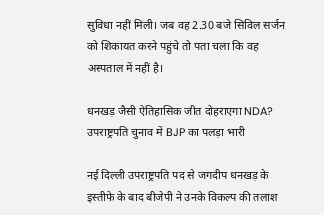सुविधा नहीं मिली। जब वह 2.30 बजे सिविल सर्जन को शिकायत करने पहुंचे तो पता चला कि वह अस्पताल में नहीं है।

धनखड़ जैसी ऐतिहासिक जीत दोहराएगा NDA? उपराष्ट्रपति चुनाव में BJP का पलड़ा भारी

नई दिल्ली उपराष्ट्रपति पद से जगदीप धनखड़ के इस्तीफे के बाद बीजेपी ने उनके विकल्प की तलाश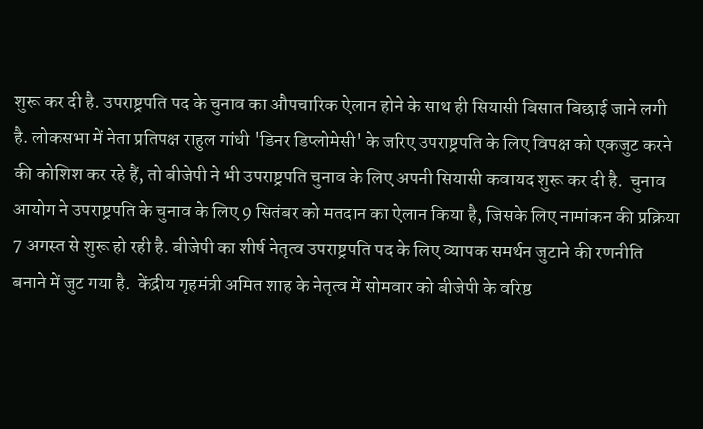शुरू कर दी है. उपराष्ट्रपति पद के चुनाव का औपचारिक ऐलान होने के साथ ही सियासी बिसात बिछाई जाने लगी है. लोकसभा में नेता प्रतिपक्ष राहुल गांधी 'डिनर डिप्लोमेसी' के जरिए उपराष्ट्रपति के लिए विपक्ष को एकजुट करने की कोशिश कर रहे हैं, तो बीजेपी ने भी उपराष्ट्रपति चुनाव के लिए अपनी सियासी कवायद शुरू कर दी है.  चुनाव आयोग ने उपराष्ट्रपति के चुनाव के लिए 9 सितंबर को मतदान का ऐलान किया है, जिसके लिए नामांकन की प्रक्रिया 7 अगस्त से शुरू हो रही है. बीजेपी का शीर्ष नेतृत्व उपराष्ट्रपति पद के लिए व्यापक समर्थन जुटाने की रणनीति बनाने में जुट गया है.  केंद्रीय गृहमंत्री अमित शाह के नेतृत्व में सोमवार को बीजेपी के वरिष्ठ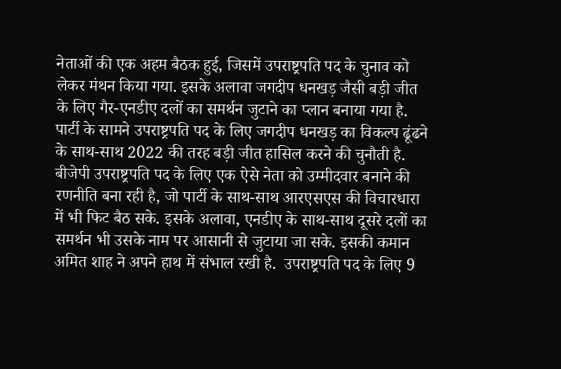नेताओं की एक अहम बैठक हुई, जिसमें उपराष्ट्रपति पद के चुनाव को लेकर मंथन किया गया. इसके अलावा जगदीप धनखड़ जैसी बड़ी जीत के लिए गैर-एनडीए दलों का समर्थन जुटाने का प्लान बनाया गया है. पार्टी के सामने उपराष्ट्रपति पद के लिए जगदीप धनखड़ का विकल्प ढूंढने के साथ-साथ 2022 की तरह बड़ी जीत हासिल करने की चुनौती है.  बीजेपी उपराष्ट्रपति पद के लिए एक ऐसे नेता को उम्मीदवार बनाने की रणनीति बना रही है, जो पार्टी के साथ-साथ आरएसएस की विचारधारा में भी फिट बैठ सके. इसके अलावा, एनडीए के साथ-साथ दूसरे दलों का समर्थन भी उसके नाम पर आसानी से जुटाया जा सके. इसकी कमान अमित शाह ने अपने हाथ में संभाल रखी है.  उपराष्ट्रपति पद के लिए 9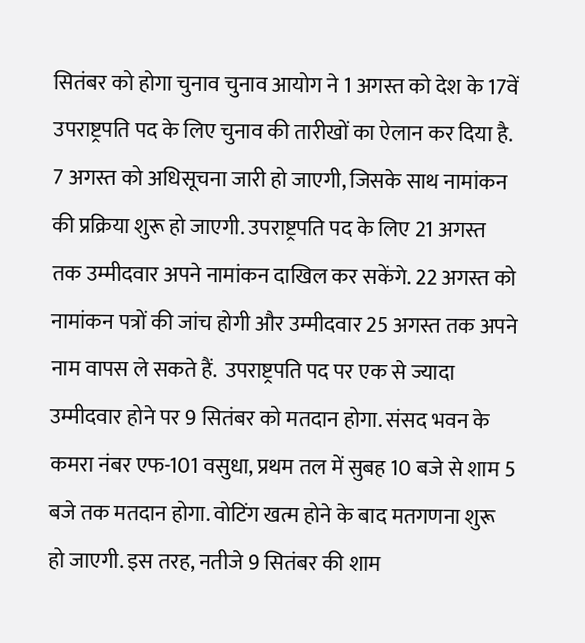सितंबर को होगा चुनाव चुनाव आयोग ने 1 अगस्त को देश के 17वें उपराष्ट्रपति पद के लिए चुनाव की तारीखों का ऐलान कर दिया है. 7 अगस्त को अधिसूचना जारी हो जाएगी, जिसके साथ नामांकन की प्रक्रिया शुरू हो जाएगी. उपराष्ट्रपति पद के लिए 21 अगस्त तक उम्मीदवार अपने नामांकन दाखिल कर सकेंगे. 22 अगस्त को नामांकन पत्रों की जांच होगी और उम्मीदवार 25 अगस्त तक अपने नाम वापस ले सकते हैं.  उपराष्ट्रपति पद पर एक से ज्यादा उम्मीदवार होने पर 9 सितंबर को मतदान होगा. संसद भवन के कमरा नंबर एफ-101 वसुधा, प्रथम तल में सुबह 10 बजे से शाम 5 बजे तक मतदान होगा. वोटिंग खत्म होने के बाद मतगणना शुरू हो जाएगी. इस तरह, नतीजे 9 सितंबर की शाम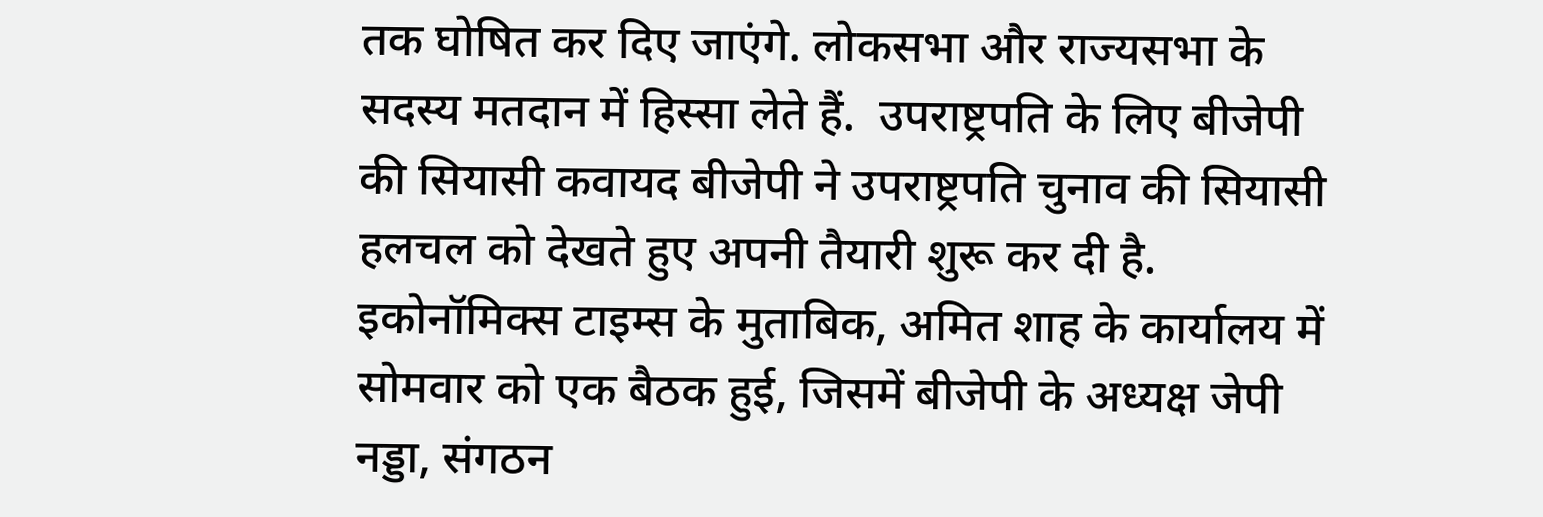तक घोषित कर दिए जाएंगे. लोकसभा और राज्यसभा के सदस्य मतदान में हिस्सा लेते हैं.  उपराष्ट्रपति के लिए बीजेपी की सियासी कवायद बीजेपी ने उपराष्ट्रपति चुनाव की सियासी हलचल को देखते हुए अपनी तैयारी शुरू कर दी है. इकोनॉमिक्स टाइम्स के मुताबिक, अमित शाह के कार्यालय में सोमवार को एक बैठक हुई, जिसमें बीजेपी के अध्यक्ष जेपी नड्डा, संगठन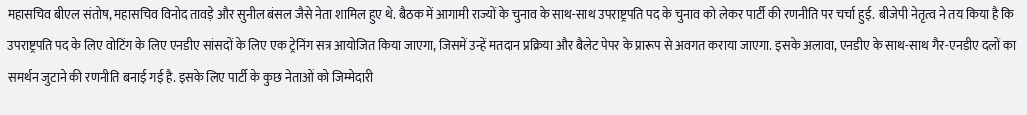महासचिव बीएल संतोष, महासचिव विनोद तावड़े और सुनील बंसल जैसे नेता शामिल हुए थे. बैठक में आगामी राज्यों के चुनाव के साथ-साथ उपराष्ट्रपति पद के चुनाव को लेकर पार्टी की रणनीति पर चर्चा हुई.  बीजेपी नेतृत्व ने तय किया है कि उपराष्ट्रपति पद के लिए वोटिंग के लिए एनडीए सांसदों के लिए एक ट्रेनिंग सत्र आयोजित किया जाएगा, जिसमें उन्हें मतदान प्रक्रिया और बैलेट पेपर के प्रारूप से अवगत कराया जाएगा. इसके अलावा, एनडीए के साथ-साथ गैर-एनडीए दलों का समर्थन जुटाने की रणनीति बनाई गई है. इसके लिए पार्टी के कुछ नेताओं को जिम्मेदारी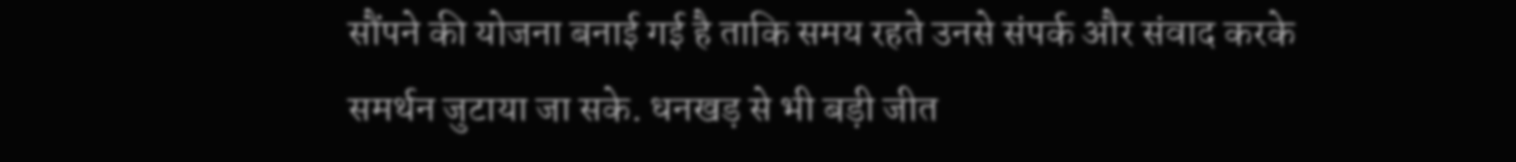सौंपने की योजना बनाई गई है ताकि समय रहते उनसे संपर्क और संवाद करके समर्थन जुटाया जा सके. धनखड़ से भी बड़ी जीत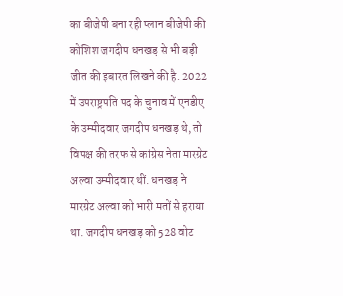का बीजेपी बना रही प्लान बीजेपी की कोशिश जगदीप धनखड़ से भी बड़ी जीत की इबारत लिखने की है. 2022 में उपराष्ट्रपति पद के चुनाव में एनडीए के उम्मीदवार जगदीप धनखड़ थे, तो विपक्ष की तरफ से कांग्रेस नेता मारग्रेट अल्वा उम्मीदवार थीं. धनखड़ ने मारग्रेट अल्वा को भारी मतों से हराया था. जगदीप धनखड़ को 528 वोट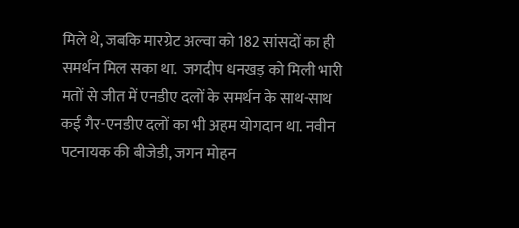मिले थे, जबकि मारग्रेट अल्वा को 182 सांसदों का ही समर्थन मिल सका था.  जगदीप धनखड़ को मिली भारी मतों से जीत में एनडीए दलों के समर्थन के साथ-साथ कई गैर-एनडीए दलों का भी अहम योगदान था. नवीन पटनायक की बीजेडी, जगन मोहन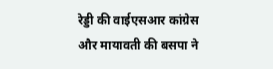रेड्डी की वाईएसआर कांग्रेस और मायावती की बसपा ने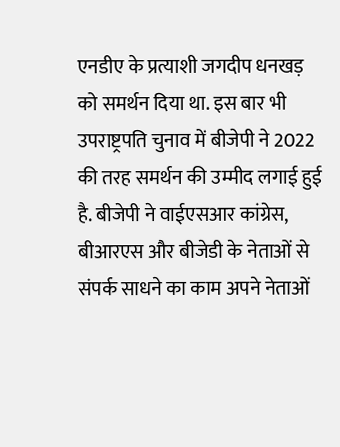एनडीए के प्रत्याशी जगदीप धनखड़ को समर्थन दिया था. इस बार भी उपराष्ट्रपति चुनाव में बीजेपी ने 2022 की तरह समर्थन की उम्मीद लगाई हुई है. बीजेपी ने वाईएसआर कांग्रेस, बीआरएस और बीजेडी के नेताओं से संपर्क साधने का काम अपने नेताओं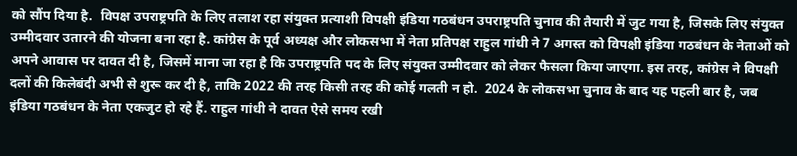को सौंप दिया है.  विपक्ष उपराष्ट्रपति के लिए तलाश रहा संयुक्त प्रत्याशी विपक्षी इंडिया गठबंधन उपराष्ट्रपति चुनाव की तैयारी में जुट गया है, जिसके लिए संयुक्त उम्मीदवार उतारने की योजना बना रहा है. कांग्रेस के पूर्व अध्यक्ष और लोकसभा में नेता प्रतिपक्ष राहुल गांधी ने 7 अगस्त को विपक्षी इंडिया गठबंधन के नेताओं को अपने आवास पर दावत दी है, जिसमें माना जा रहा है कि उपराष्ट्रपति पद के लिए संयुक्त उम्मीदवार को लेकर फैसला किया जाएगा. इस तरह, कांग्रेस ने विपक्षी दलों की किलेबंदी अभी से शुरू कर दी है, ताकि 2022 की तरह किसी तरह की कोई गलती न हो.  2024 के लोकसभा चुनाव के बाद यह पहली बार है, जब इंडिया गठबंधन के नेता एकजुट हो रहे हैं. राहुल गांधी ने दावत ऐसे समय रखी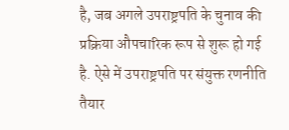है, जब अगले उपराष्ट्रपति के चुनाव की प्रक्रिया औपचारिक रूप से शुरू हो गई है. ऐसे में उपराष्ट्रपति पर संयुक्त रणनीति तैयार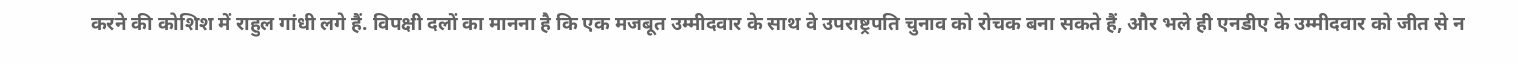करने की कोशिश में राहुल गांधी लगे हैं. विपक्षी दलों का मानना है कि एक मजबूत उम्मीदवार के साथ वे उपराष्ट्रपति चुनाव को रोचक बना सकते हैं, और भले ही एनडीए के उम्मीदवार को जीत से न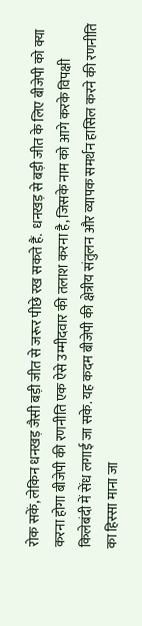रोक सकें, लेकिन धनखड़ जैसी बड़ी जीत से जरूर पीछे रख सकते हैं.  धनखड़ से बड़ी जीत के लिए बीजेपी को क्या करना होगा बीजेपी की रणनीति एक ऐसे उम्मीदवार की तलाश करना है, जिसके नाम को आगे करके विपक्षी किलेबंदी में सेंध लगाई जा सके. यह कदम बीजेपी की क्षेत्रीय संतुलन और व्यापक समर्थन हासिल करने की रणनीति का हिस्सा माना जा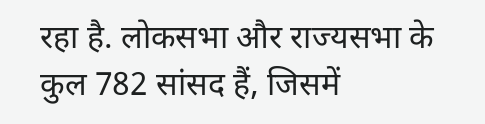रहा है. लोकसभा और राज्यसभा के कुल 782 सांसद हैं, जिसमें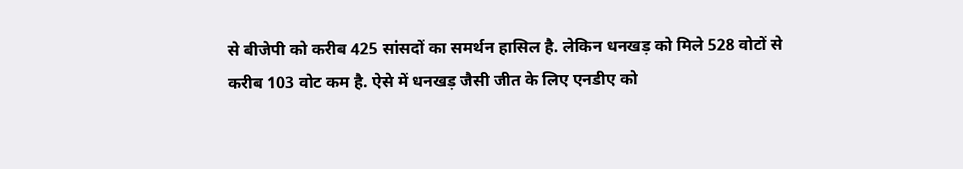से बीजेपी को करीब 425 सांसदों का समर्थन हासिल है. लेकिन धनखड़ को मिले 528 वोटों से करीब 103 वोट कम है. ऐसे में धनखड़ जैसी जीत के लिए एनडीए को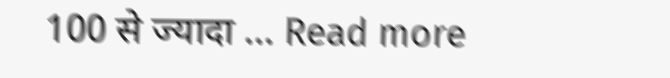100 से ज्यादा … Read more